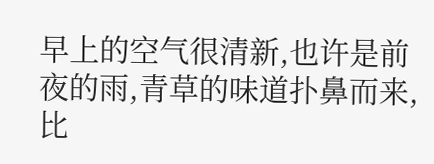早上的空气很清新,也许是前夜的雨,青草的味道扑鼻而来,比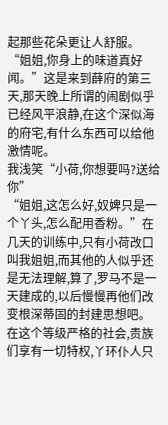起那些花朵更让人舒服。
“姐姐,你身上的味道真好闻。”这是来到薛府的第三天,那天晚上所谓的闹剧似乎已经风平浪静,在这个深似海的府宅,有什么东西可以给他激情呢。
我浅笑“小荷,你想要吗?送给你”
“姐姐,这怎么好,奴婢只是一个丫头,怎么配用香粉。”在几天的训练中,只有小荷改口叫我姐姐,而其他的人似乎还是无法理解,算了,罗马不是一天建成的,以后慢慢再他们改变根深蒂固的封建思想吧。
在这个等级严格的社会,贵族们享有一切特权,丫环仆人只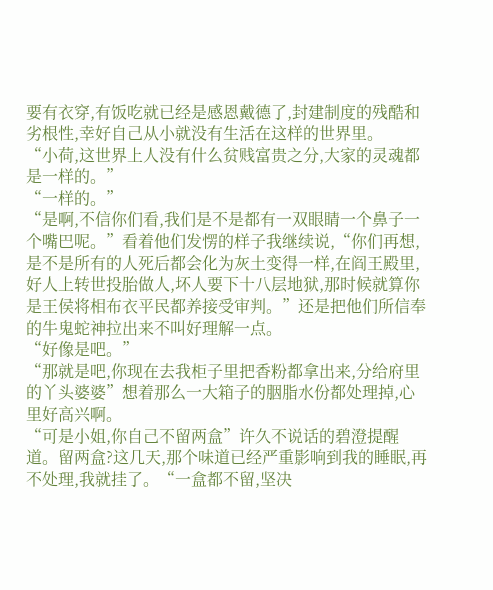要有衣穿,有饭吃就已经是感恩戴德了,封建制度的残酷和劣根性,幸好自己从小就没有生活在这样的世界里。
“小荷,这世界上人没有什么贫贱富贵之分,大家的灵魂都是一样的。”
“一样的。”
“是啊,不信你们看,我们是不是都有一双眼睛一个鼻子一个嘴巴呢。”看着他们发愣的样子我继续说,“你们再想,是不是所有的人死后都会化为灰土变得一样,在阎王殿里,好人上转世投胎做人,坏人要下十八层地狱,那时候就算你是王侯将相布衣平民都养接受审判。”还是把他们所信奉的牛鬼蛇神拉出来不叫好理解一点。
“好像是吧。”
“那就是吧,你现在去我柜子里把香粉都拿出来,分给府里的丫头婆婆”想着那么一大箱子的胭脂水份都处理掉,心里好高兴啊。
“可是小姐,你自己不留两盒”许久不说话的碧澄提醒道。留两盒?这几天,那个味道已经严重影响到我的睡眠,再不处理,我就挂了。“一盒都不留,坚决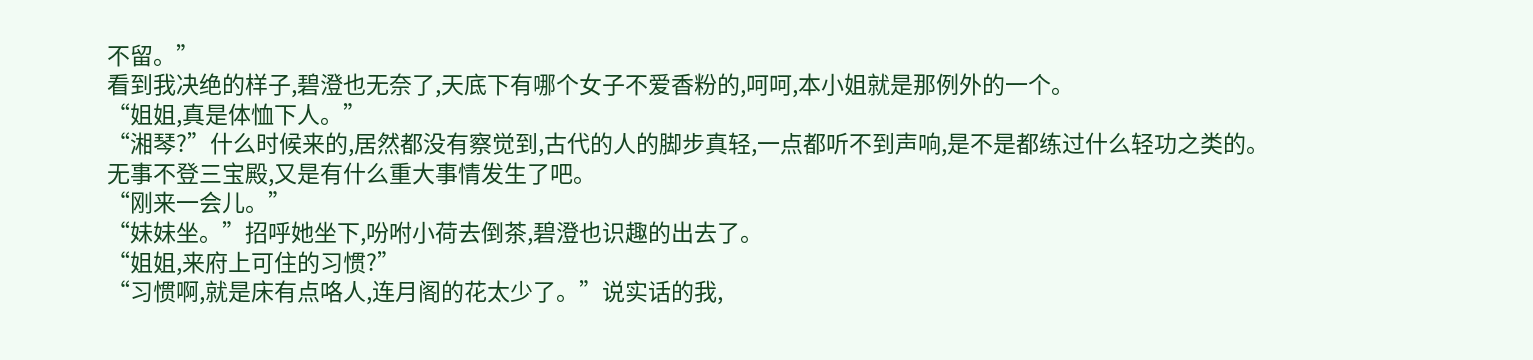不留。”
看到我决绝的样子,碧澄也无奈了,天底下有哪个女子不爱香粉的,呵呵,本小姐就是那例外的一个。
“姐姐,真是体恤下人。”
“湘琴?”什么时候来的,居然都没有察觉到,古代的人的脚步真轻,一点都听不到声响,是不是都练过什么轻功之类的。
无事不登三宝殿,又是有什么重大事情发生了吧。
“刚来一会儿。”
“妹妹坐。”招呼她坐下,吩咐小荷去倒茶,碧澄也识趣的出去了。
“姐姐,来府上可住的习惯?”
“习惯啊,就是床有点咯人,连月阁的花太少了。”说实话的我,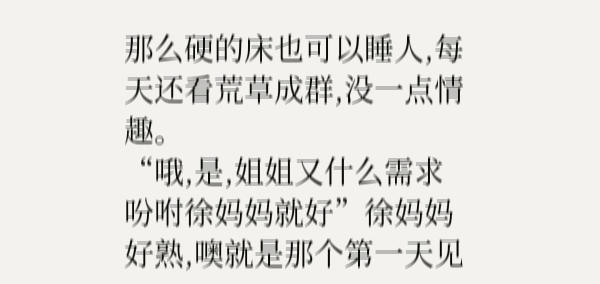那么硬的床也可以睡人,每天还看荒草成群,没一点情趣。
“哦,是,姐姐又什么需求吩咐徐妈妈就好”徐妈妈好熟,噢就是那个第一天见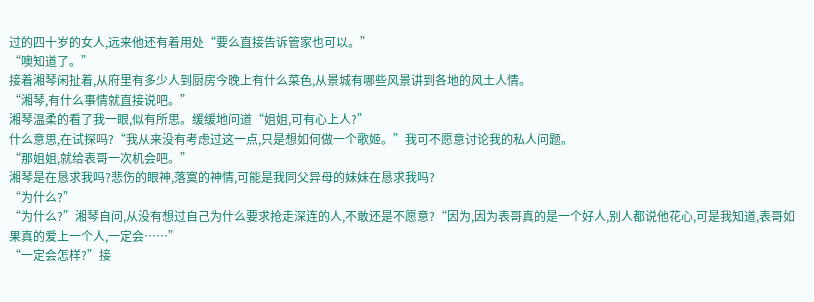过的四十岁的女人,远来他还有着用处“要么直接告诉管家也可以。”
“噢知道了。”
接着湘琴闲扯着,从府里有多少人到厨房今晚上有什么菜色,从景城有哪些风景讲到各地的风土人情。
“湘琴,有什么事情就直接说吧。”
湘琴温柔的看了我一眼,似有所思。缓缓地问道“姐姐,可有心上人?”
什么意思,在试探吗?“我从来没有考虑过这一点,只是想如何做一个歌姬。”我可不愿意讨论我的私人问题。
“那姐姐,就给表哥一次机会吧。”
湘琴是在恳求我吗?悲伤的眼神,落寞的神情,可能是我同父异母的妹妹在恳求我吗?
“为什么?”
“为什么?”湘琴自问,从没有想过自己为什么要求抢走深连的人,不敢还是不愿意?“因为,因为表哥真的是一个好人,别人都说他花心,可是我知道,表哥如果真的爱上一个人,一定会……”
“一定会怎样?”接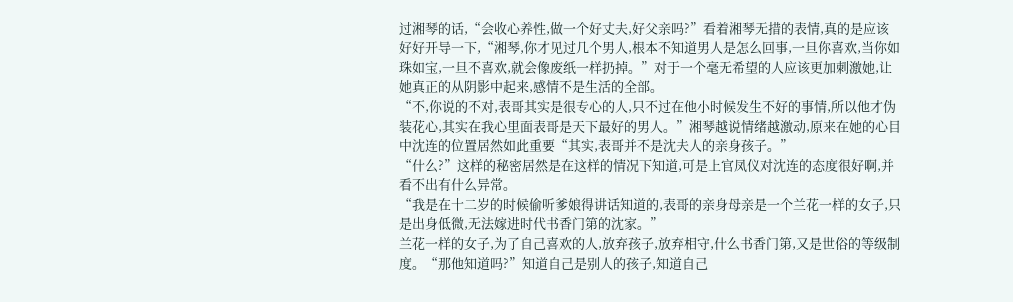过湘琴的话,“会收心养性,做一个好丈夫,好父亲吗?”看着湘琴无措的表情,真的是应该好好开导一下,“湘琴,你才见过几个男人,根本不知道男人是怎么回事,一旦你喜欢,当你如珠如宝,一旦不喜欢,就会像废纸一样扔掉。”对于一个毫无希望的人应该更加刺激她,让她真正的从阴影中起来,感情不是生活的全部。
“不,你说的不对,表哥其实是很专心的人,只不过在他小时候发生不好的事情,所以他才伪装花心,其实在我心里面表哥是天下最好的男人。”湘琴越说情绪越激动,原来在她的心目中沈连的位置居然如此重要“其实,表哥并不是沈夫人的亲身孩子。”
“什么?”这样的秘密居然是在这样的情况下知道,可是上官凤仪对沈连的态度很好啊,并看不出有什么异常。
“我是在十二岁的时候偷听爹娘得讲话知道的,表哥的亲身母亲是一个兰花一样的女子,只是出身低微,无法嫁进时代书香门第的沈家。”
兰花一样的女子,为了自己喜欢的人,放弃孩子,放弃相守,什么书香门第,又是世俗的等级制度。“那他知道吗?”知道自己是别人的孩子,知道自己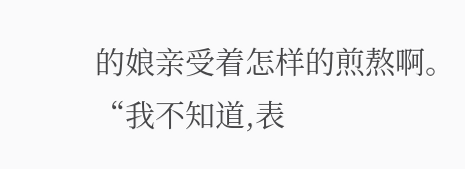的娘亲受着怎样的煎熬啊。
“我不知道,表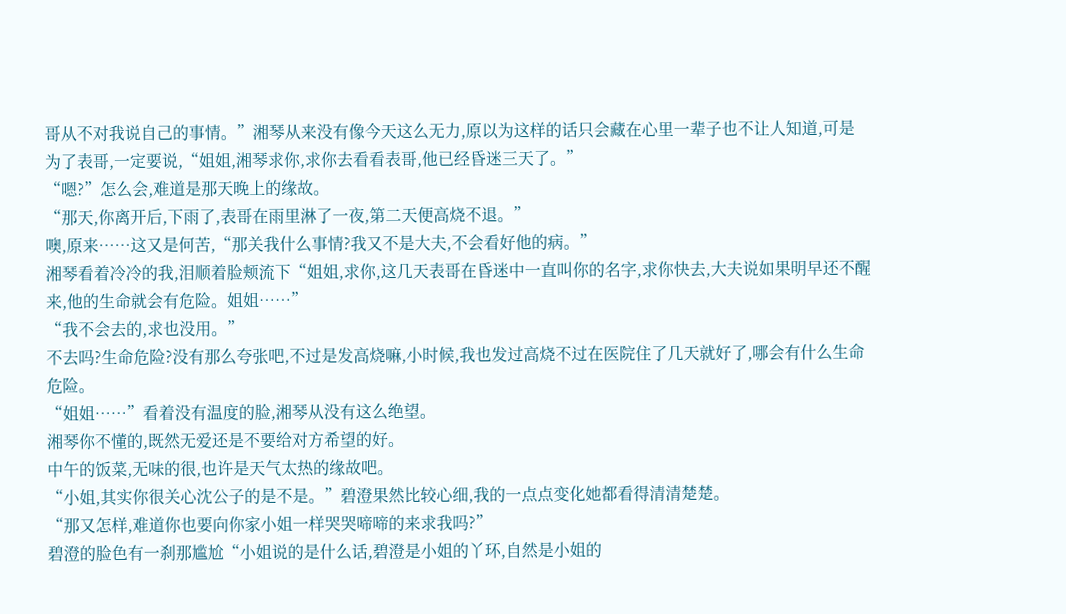哥从不对我说自己的事情。”湘琴从来没有像今天这么无力,原以为这样的话只会藏在心里一辈子也不让人知道,可是为了表哥,一定要说,“姐姐,湘琴求你,求你去看看表哥,他已经昏迷三天了。”
“嗯?”怎么会,难道是那天晚上的缘故。
“那天,你离开后,下雨了,表哥在雨里淋了一夜,第二天便高烧不退。”
噢,原来……这又是何苦,“那关我什么事情?我又不是大夫,不会看好他的病。”
湘琴看着冷冷的我,泪顺着脸颊流下“姐姐,求你,这几天表哥在昏迷中一直叫你的名字,求你快去,大夫说如果明早还不醒来,他的生命就会有危险。姐姐……”
“我不会去的,求也没用。”
不去吗?生命危险?没有那么夸张吧,不过是发高烧嘛,小时候,我也发过高烧不过在医院住了几天就好了,哪会有什么生命危险。
“姐姐……”看着没有温度的脸,湘琴从没有这么绝望。
湘琴你不懂的,既然无爱还是不要给对方希望的好。
中午的饭菜,无味的很,也许是天气太热的缘故吧。
“小姐,其实你很关心沈公子的是不是。”碧澄果然比较心细,我的一点点变化她都看得清清楚楚。
“那又怎样,难道你也要向你家小姐一样哭哭啼啼的来求我吗?”
碧澄的脸色有一刹那尴尬“小姐说的是什么话,碧澄是小姐的丫环,自然是小姐的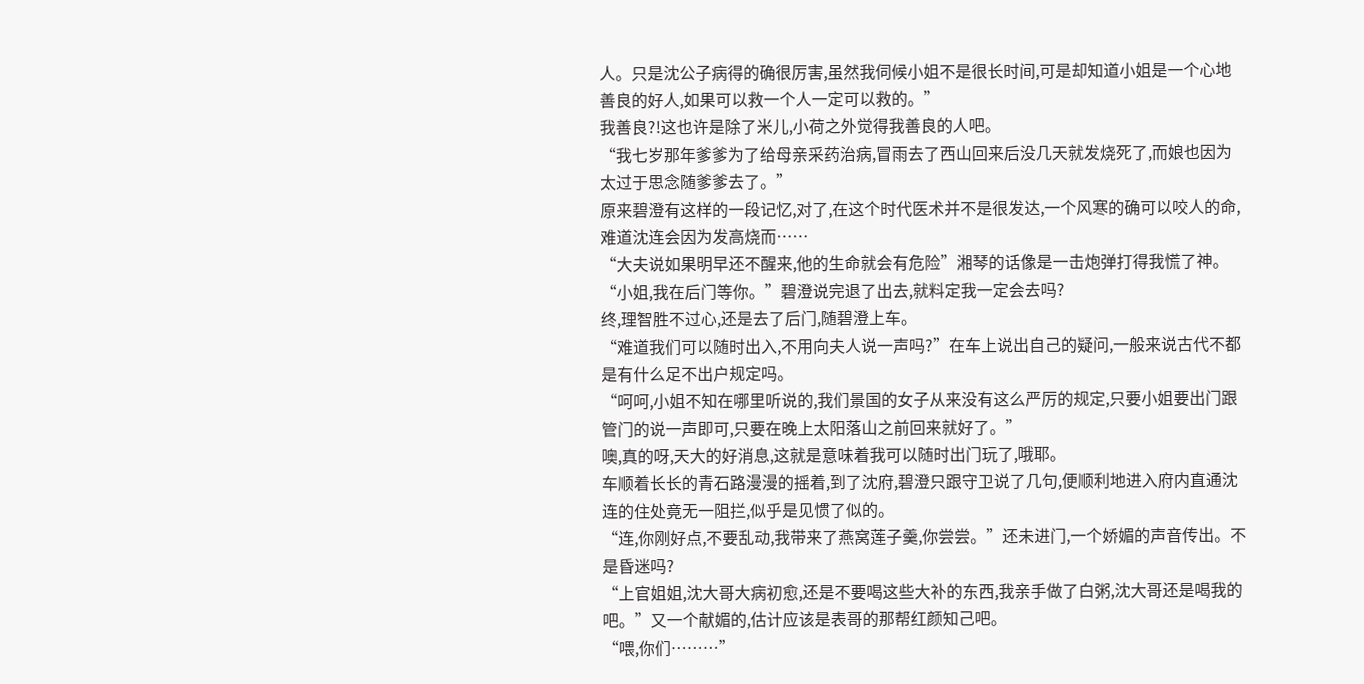人。只是沈公子病得的确很厉害,虽然我伺候小姐不是很长时间,可是却知道小姐是一个心地善良的好人,如果可以救一个人一定可以救的。”
我善良?!这也许是除了米儿,小荷之外觉得我善良的人吧。
“我七岁那年爹爹为了给母亲采药治病,冒雨去了西山回来后没几天就发烧死了,而娘也因为太过于思念随爹爹去了。”
原来碧澄有这样的一段记忆,对了,在这个时代医术并不是很发达,一个风寒的确可以咬人的命,难道沈连会因为发高烧而……
“大夫说如果明早还不醒来,他的生命就会有危险”湘琴的话像是一击炮弹打得我慌了神。
“小姐,我在后门等你。”碧澄说完退了出去,就料定我一定会去吗?
终,理智胜不过心,还是去了后门,随碧澄上车。
“难道我们可以随时出入,不用向夫人说一声吗?”在车上说出自己的疑问,一般来说古代不都是有什么足不出户规定吗。
“呵呵,小姐不知在哪里听说的,我们景国的女子从来没有这么严厉的规定,只要小姐要出门跟管门的说一声即可,只要在晚上太阳落山之前回来就好了。”
噢,真的呀,天大的好消息,这就是意味着我可以随时出门玩了,哦耶。
车顺着长长的青石路漫漫的摇着,到了沈府,碧澄只跟守卫说了几句,便顺利地进入府内直通沈连的住处竟无一阻拦,似乎是见惯了似的。
“连,你刚好点,不要乱动,我带来了燕窝莲子羹,你尝尝。”还未进门,一个娇媚的声音传出。不是昏迷吗?
“上官姐姐,沈大哥大病初愈,还是不要喝这些大补的东西,我亲手做了白粥,沈大哥还是喝我的吧。”又一个献媚的,估计应该是表哥的那帮红颜知己吧。
“喂,你们………”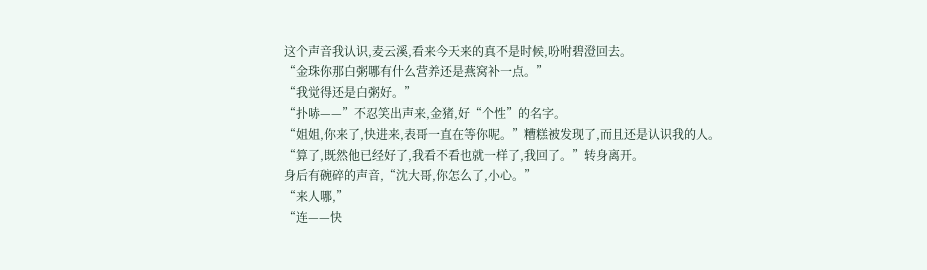这个声音我认识,麦云溪,看来今天来的真不是时候,吩咐碧澄回去。
“金珠你那白粥哪有什么营养还是燕窝补一点。”
“我觉得还是白粥好。”
“扑哧——”不忍笑出声来,金猪,好“个性”的名字。
“姐姐,你来了,快进来,表哥一直在等你呢。”糟糕被发现了,而且还是认识我的人。
“算了,既然他已经好了,我看不看也就一样了,我回了。”转身离开。
身后有碗碎的声音,“沈大哥,你怎么了,小心。”
“来人哪,”
“连——快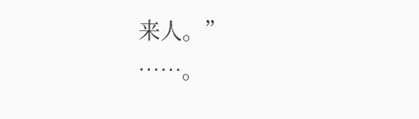来人。”
……。